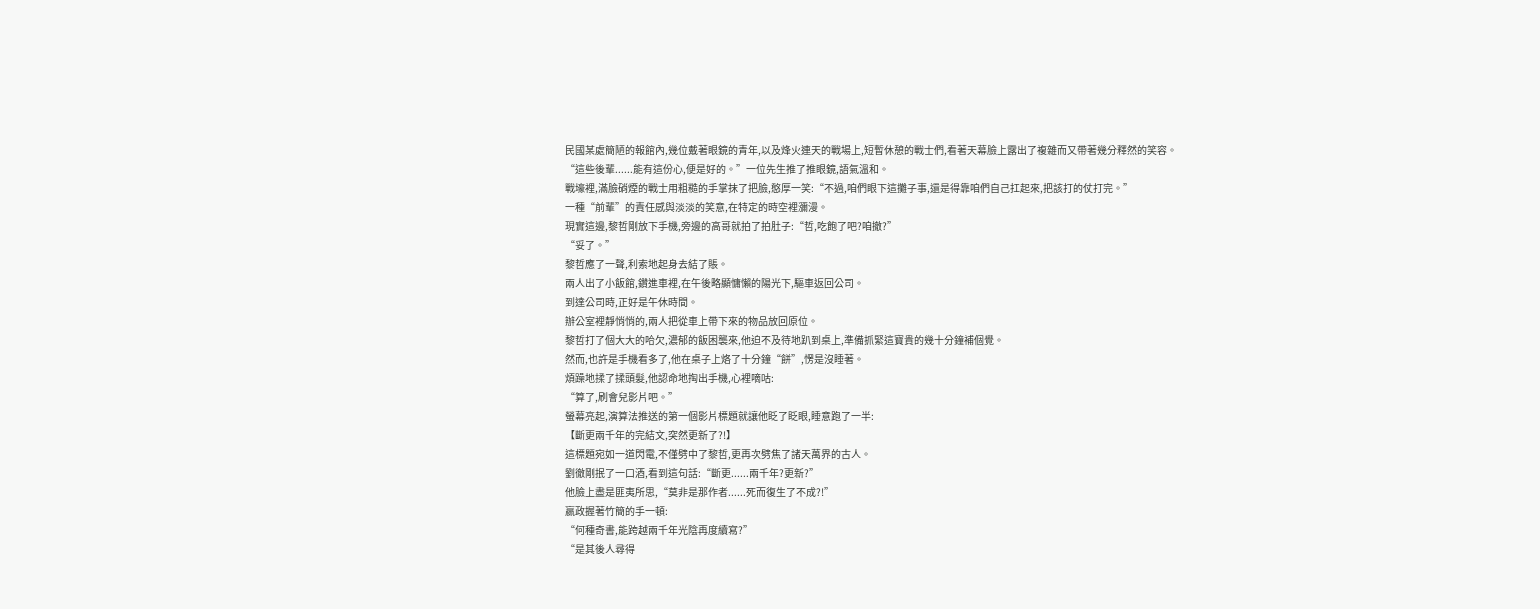民國某處簡陋的報館內,幾位戴著眼鏡的青年,以及烽火連天的戰場上,短暫休憩的戰士們,看著天幕臉上露出了複雜而又帶著幾分釋然的笑容。
“這些後輩......能有這份心,便是好的。”一位先生推了推眼鏡,語氣溫和。
戰壕裡,滿臉硝煙的戰士用粗糙的手掌抹了把臉,憨厚一笑:“不過,咱們眼下這攤子事,還是得靠咱們自己扛起來,把該打的仗打完。”
一種“前輩”的責任感與淡淡的笑意,在特定的時空裡瀰漫。
現實這邊,黎哲剛放下手機,旁邊的高哥就拍了拍肚子:“哲,吃飽了吧?咱撤?”
“妥了。”
黎哲應了一聲,利索地起身去結了賬。
兩人出了小飯館,鑽進車裡,在午後略顯慵懶的陽光下,驅車返回公司。
到達公司時,正好是午休時間。
辦公室裡靜悄悄的,兩人把從車上帶下來的物品放回原位。
黎哲打了個大大的哈欠,濃郁的飯困襲來,他迫不及待地趴到桌上,準備抓緊這寶貴的幾十分鐘補個覺。
然而,也許是手機看多了,他在桌子上烙了十分鐘“餅”,愣是沒睡著。
煩躁地揉了揉頭髮,他認命地掏出手機,心裡嘀咕:
“算了,刷會兒影片吧。”
螢幕亮起,演算法推送的第一個影片標題就讓他眨了眨眼,睡意跑了一半:
【斷更兩千年的完結文,突然更新了?!】
這標題宛如一道閃電,不僅劈中了黎哲,更再次劈焦了諸天萬界的古人。
劉徹剛抿了一口酒,看到這句話:“斷更......兩千年?更新?”
他臉上盡是匪夷所思,“莫非是那作者......死而復生了不成?!”
嬴政握著竹簡的手一頓:
“何種奇書,能跨越兩千年光陰再度續寫?”
“是其後人尋得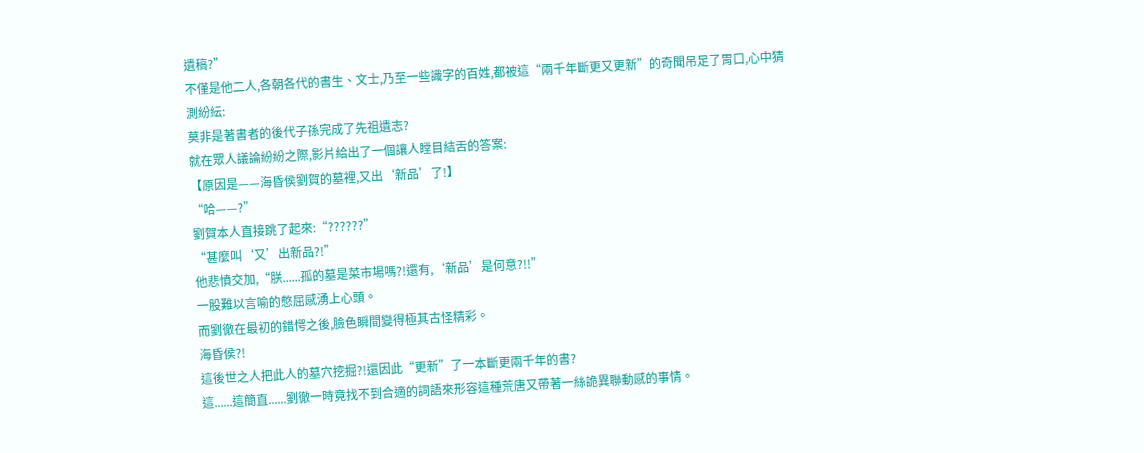遺稿?”
不僅是他二人,各朝各代的書生、文士,乃至一些識字的百姓,都被這“兩千年斷更又更新”的奇聞吊足了胃口,心中猜測紛紜:
莫非是著書者的後代子孫完成了先祖遺志?
就在眾人議論紛紛之際,影片給出了一個讓人瞠目結舌的答案:
【原因是——海昏侯劉賀的墓裡,又出‘新品’了!】
“哈——?”
劉賀本人直接跳了起來:“??????”
“甚麼叫‘又’出新品?!”
他悲憤交加,“朕......孤的墓是菜市場嗎?!還有,‘新品’是何意?!!”
一股難以言喻的憋屈感湧上心頭。
而劉徹在最初的錯愕之後,臉色瞬間變得極其古怪精彩。
海昏侯?!
這後世之人把此人的墓穴挖掘?!還因此“更新”了一本斷更兩千年的書?
這......這簡直......劉徹一時竟找不到合適的詞語來形容這種荒唐又帶著一絲詭異聯動感的事情。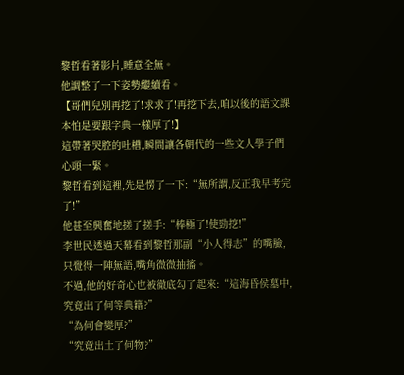黎哲看著影片,睡意全無。
他調整了一下姿勢繼續看。
【哥們兒別再挖了!求求了!再挖下去,咱以後的語文課本怕是要跟字典一樣厚了!】
這帶著哭腔的吐槽,瞬間讓各朝代的一些文人學子們心頭一緊。
黎哲看到這裡,先是愣了一下:“無所謂,反正我早考完了!”
他甚至興奮地搓了搓手:“棒極了!使勁挖!”
李世民透過天幕看到黎哲那副“小人得志”的嘴臉,只覺得一陣無語,嘴角微微抽搐。
不過,他的好奇心也被徹底勾了起來:“這海昏侯墓中,究竟出了何等典籍?”
“為何會變厚?”
“究竟出土了何物?”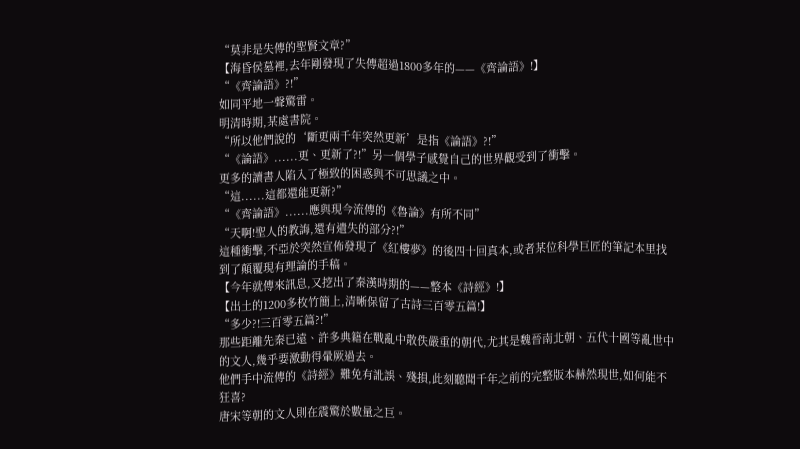“莫非是失傳的聖賢文章?”
【海昏侯墓裡,去年剛發現了失傳超過1800多年的——《齊論語》!】
“《齊論語》?!”
如同平地一聲驚雷。
明清時期,某處書院。
“所以他們說的‘斷更兩千年突然更新’是指《論語》?!”
“《論語》......更、更新了?!”另一個學子感覺自己的世界觀受到了衝擊。
更多的讀書人陷入了極致的困惑與不可思議之中。
“這......這都還能更新?”
“《齊論語》......應與現今流傳的《魯論》有所不同”
“天啊!聖人的教誨,還有遺失的部分?!”
這種衝擊,不亞於突然宣佈發現了《紅樓夢》的後四十回真本,或者某位科學巨匠的筆記本里找到了顛覆現有理論的手稿。
【今年就傳來訊息,又挖出了秦漢時期的——整本《詩經》!】
【出土的1200多枚竹簡上,清晰保留了古詩三百零五篇!】
“多少?!三百零五篇?!”
那些距離先秦已遠、許多典籍在戰亂中散佚嚴重的朝代,尤其是魏晉南北朝、五代十國等亂世中的文人,幾乎要激動得暈厥過去。
他們手中流傳的《詩經》難免有訛誤、殘損,此刻聽聞千年之前的完整版本赫然現世,如何能不狂喜?
唐宋等朝的文人則在震驚於數量之巨。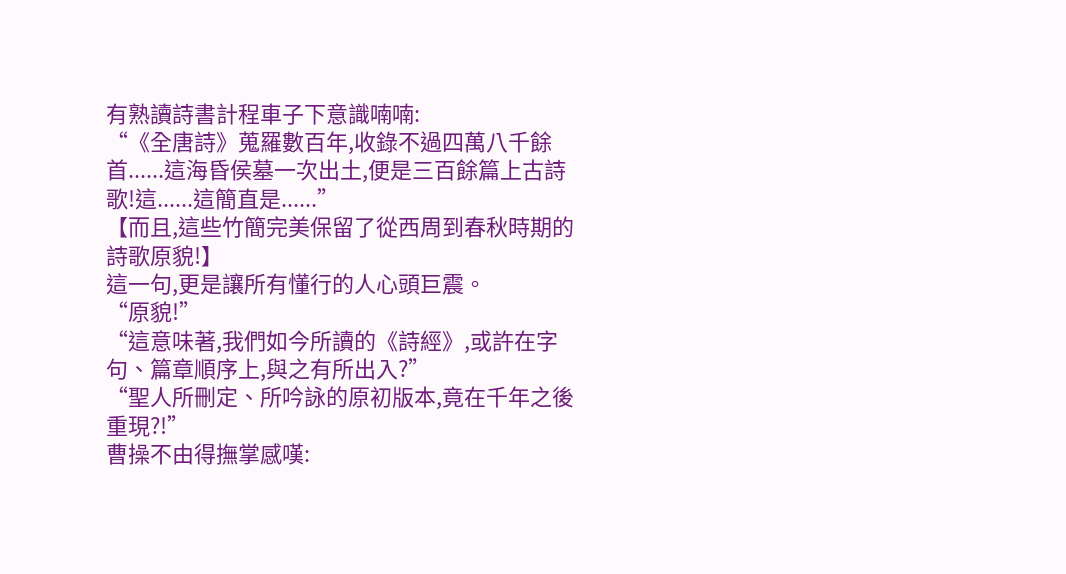有熟讀詩書計程車子下意識喃喃:
“《全唐詩》蒐羅數百年,收錄不過四萬八千餘首......這海昏侯墓一次出土,便是三百餘篇上古詩歌!這......這簡直是......”
【而且,這些竹簡完美保留了從西周到春秋時期的詩歌原貌!】
這一句,更是讓所有懂行的人心頭巨震。
“原貌!”
“這意味著,我們如今所讀的《詩經》,或許在字句、篇章順序上,與之有所出入?”
“聖人所刪定、所吟詠的原初版本,竟在千年之後重現?!”
曹操不由得撫掌感嘆: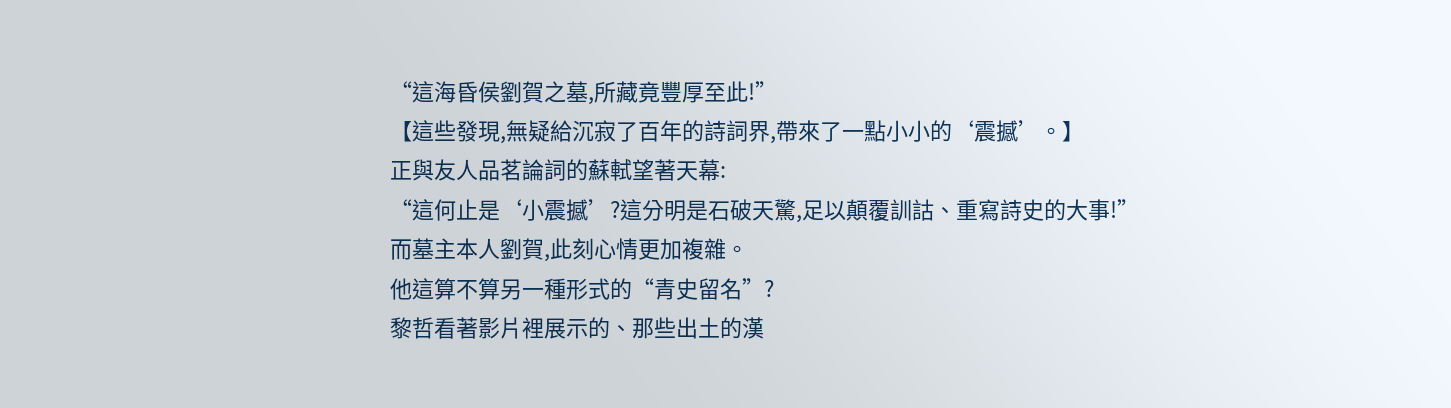“這海昏侯劉賀之墓,所藏竟豐厚至此!”
【這些發現,無疑給沉寂了百年的詩詞界,帶來了一點小小的‘震撼’。】
正與友人品茗論詞的蘇軾望著天幕:
“這何止是‘小震撼’?這分明是石破天驚,足以顛覆訓詁、重寫詩史的大事!”
而墓主本人劉賀,此刻心情更加複雜。
他這算不算另一種形式的“青史留名”?
黎哲看著影片裡展示的、那些出土的漢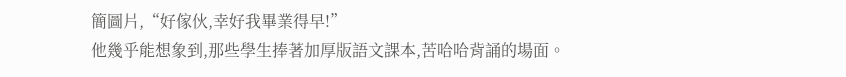簡圖片,“好傢伙,幸好我畢業得早!”
他幾乎能想象到,那些學生捧著加厚版語文課本,苦哈哈背誦的場面。